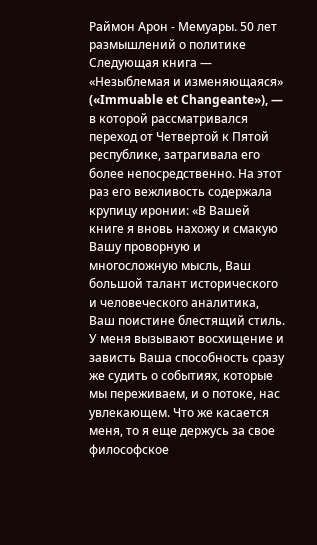Раймон Арон - Мемуары. 50 лет размышлений о политике
Следующая книга — «Незыблемая и изменяющаяся» («Immuable et Changeante»), — в которой рассматривался переход от Четвертой к Пятой республике, затрагивала его более непосредственно. На этот раз его вежливость содержала крупицу иронии: «В Вашей книге я вновь нахожу и смакую Вашу проворную и многосложную мысль, Ваш большой талант исторического и человеческого аналитика, Ваш поистине блестящий стиль. У меня вызывают восхищение и зависть Ваша способность сразу же судить о событиях, которые мы переживаем, и о потоке, нас увлекающем. Что же касается меня, то я еще держусь за свое философское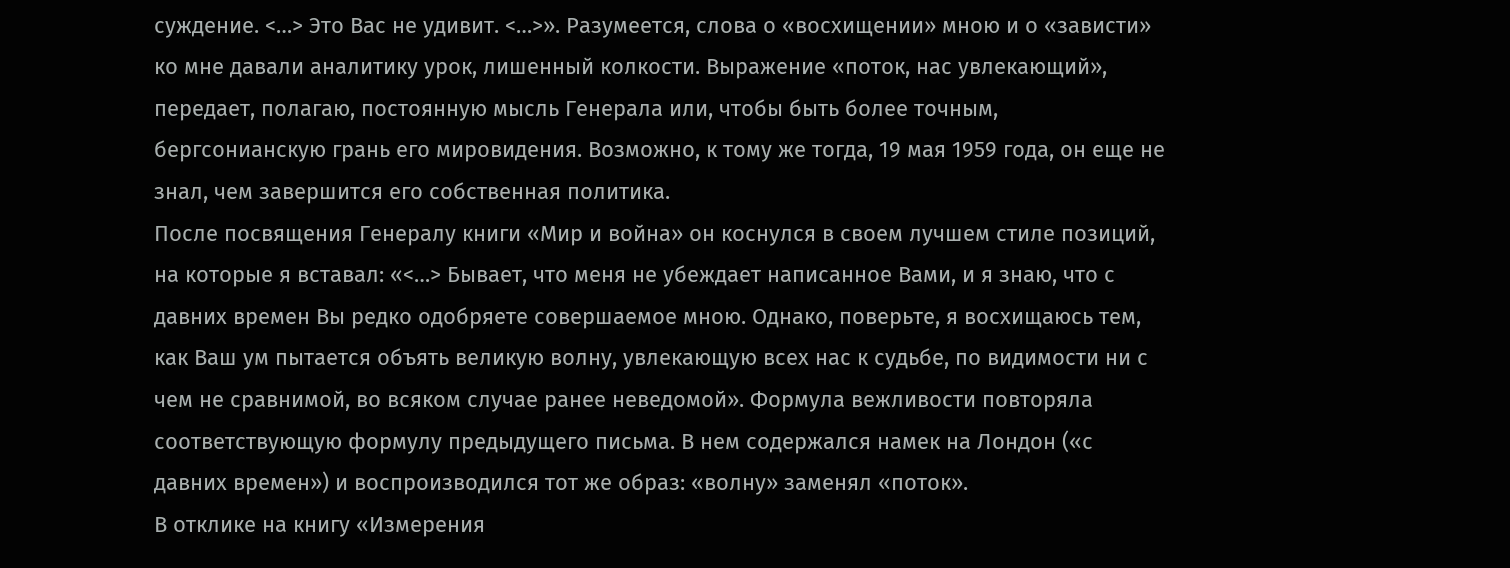суждение. <…> Это Вас не удивит. <…>». Разумеется, слова о «восхищении» мною и о «зависти» ко мне давали аналитику урок, лишенный колкости. Выражение «поток, нас увлекающий», передает, полагаю, постоянную мысль Генерала или, чтобы быть более точным, бергсонианскую грань его мировидения. Возможно, к тому же тогда, 19 мая 1959 года, он еще не знал, чем завершится его собственная политика.
После посвящения Генералу книги «Мир и война» он коснулся в своем лучшем стиле позиций, на которые я вставал: «<…> Бывает, что меня не убеждает написанное Вами, и я знаю, что с давних времен Вы редко одобряете совершаемое мною. Однако, поверьте, я восхищаюсь тем, как Ваш ум пытается объять великую волну, увлекающую всех нас к судьбе, по видимости ни с чем не сравнимой, во всяком случае ранее неведомой». Формула вежливости повторяла соответствующую формулу предыдущего письма. В нем содержался намек на Лондон («с давних времен») и воспроизводился тот же образ: «волну» заменял «поток».
В отклике на книгу «Измерения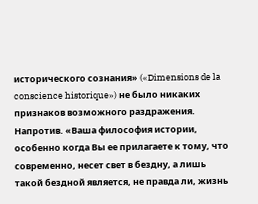исторического сознания» («Dimensions de la conscience historique») не было никаких признаков возможного раздражения. Напротив. «Ваша философия истории, особенно когда Вы ее прилагаете к тому, что современно, несет свет в бездну, а лишь такой бездной является, не правда ли, жизнь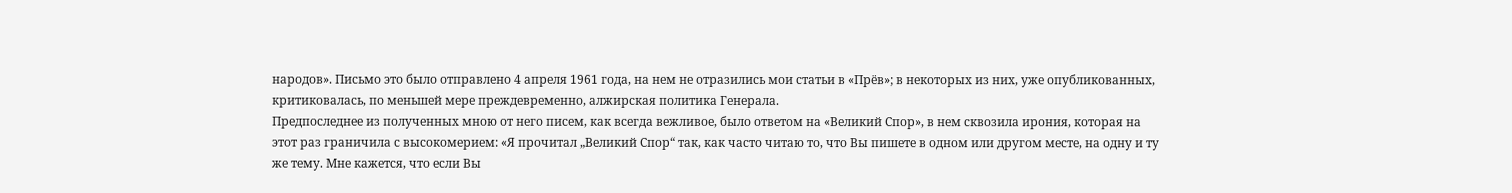народов». Письмо это было отправлено 4 апреля 1961 года, на нем не отразились мои статьи в «Прёв»; в некоторых из них, уже опубликованных, критиковалась, по меньшей мере преждевременно, алжирская политика Генерала.
Предпоследнее из полученных мною от него писем, как всегда вежливое, было ответом на «Великий Спор», в нем сквозила ирония, которая на этот раз граничила с высокомерием: «Я прочитал „Великий Спор“ так, как часто читаю то, что Вы пишете в одном или другом месте, на одну и ту же тему. Мне кажется, что если Вы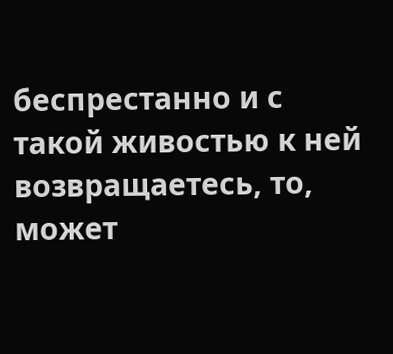беспрестанно и с такой живостью к ней возвращаетесь, то, может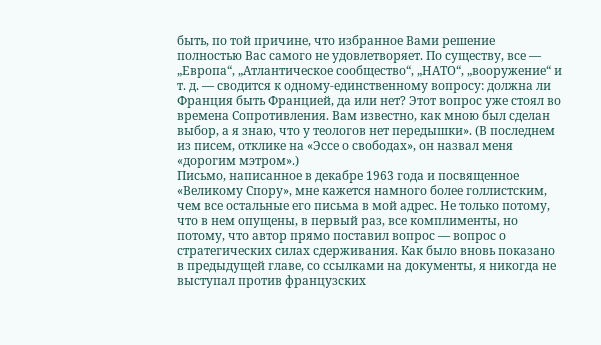быть, по той причине, что избранное Вами решение полностью Вас самого не удовлетворяет. По существу, все — „Европа“, „Атлантическое сообщество“, „НАТО“, „вооружение“ и т. д. — сводится к одному-единственному вопросу: должна ли Франция быть Францией, да или нет? Этот вопрос уже стоял во времена Сопротивления. Вам известно, как мною был сделан выбор, а я знаю, что у теологов нет передышки». (В последнем из писем, отклике на «Эссе о свободах», он назвал меня «дорогим мэтром».)
Письмо, написанное в декабре 1963 года и посвященное «Великому Спору», мне кажется намного более голлистским, чем все остальные его письма в мой адрес. Не только потому, что в нем опущены, в первый раз, все комплименты, но потому, что автор прямо поставил вопрос — вопрос о стратегических силах сдерживания. Как было вновь показано в предыдущей главе, со ссылками на документы, я никогда не выступал против французских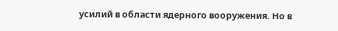усилий в области ядерного вооружения. Но в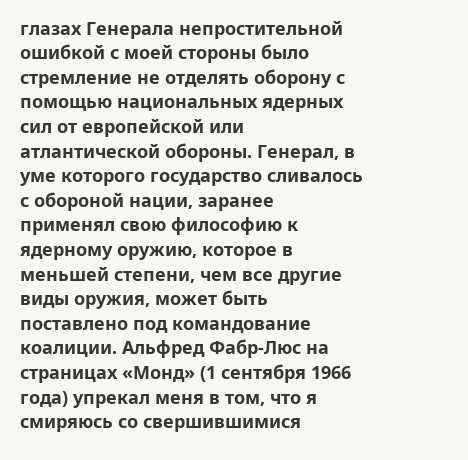глазах Генерала непростительной ошибкой с моей стороны было стремление не отделять оборону с помощью национальных ядерных сил от европейской или атлантической обороны. Генерал, в уме которого государство сливалось с обороной нации, заранее применял свою философию к ядерному оружию, которое в меньшей степени, чем все другие виды оружия, может быть поставлено под командование коалиции. Альфред Фабр-Люс на страницах «Монд» (1 сентября 1966 года) упрекал меня в том, что я смиряюсь со свершившимися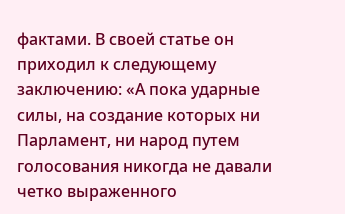фактами. В своей статье он приходил к следующему заключению: «А пока ударные силы, на создание которых ни Парламент, ни народ путем голосования никогда не давали четко выраженного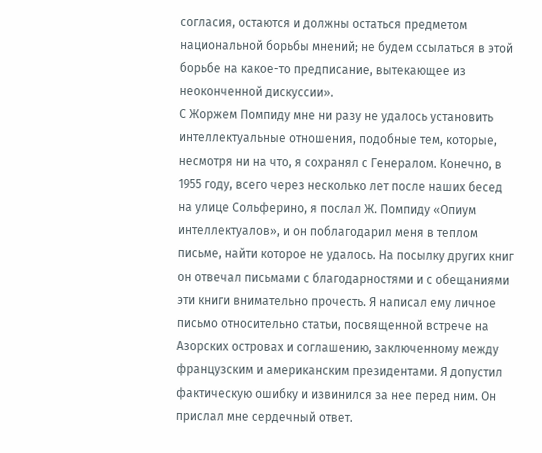согласия, остаются и должны остаться предметом национальной борьбы мнений; не будем ссылаться в этой борьбе на какое-то предписание, вытекающее из неоконченной дискуссии».
С Жоржем Помпиду мне ни разу не удалось установить интеллектуальные отношения, подобные тем, которые, несмотря ни на что, я сохранял с Генералом. Конечно, в 1955 году, всего через несколько лет после наших бесед на улице Сольферино, я послал Ж. Помпиду «Опиум интеллектуалов», и он поблагодарил меня в теплом письме, найти которое не удалось. На посылку других книг он отвечал письмами с благодарностями и с обещаниями эти книги внимательно прочесть. Я написал ему личное письмо относительно статьи, посвященной встрече на Азорских островах и соглашению, заключенному между французским и американским президентами. Я допустил фактическую ошибку и извинился за нее перед ним. Он прислал мне сердечный ответ.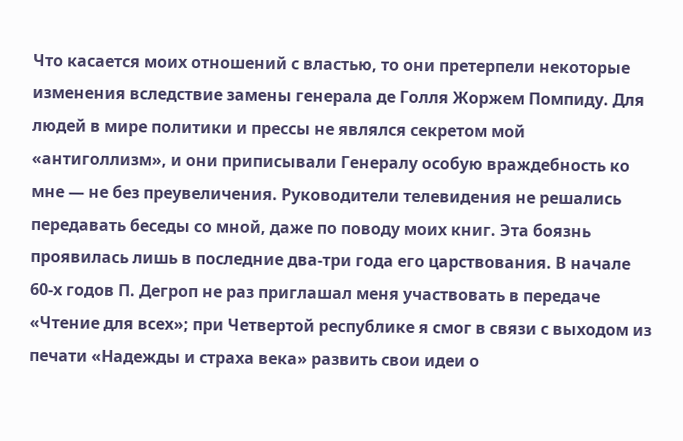Что касается моих отношений с властью, то они претерпели некоторые изменения вследствие замены генерала де Голля Жоржем Помпиду. Для людей в мире политики и прессы не являлся секретом мой «антиголлизм», и они приписывали Генералу особую враждебность ко мне — не без преувеличения. Руководители телевидения не решались передавать беседы со мной, даже по поводу моих книг. Эта боязнь проявилась лишь в последние два-три года его царствования. В начале 60-х годов П. Дегроп не раз приглашал меня участвовать в передаче «Чтение для всех»; при Четвертой республике я смог в связи с выходом из печати «Надежды и страха века» развить свои идеи о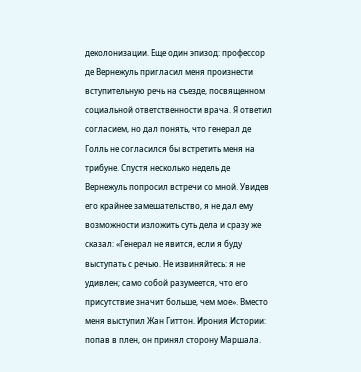деколонизации. Еще один эпизод: профессор де Вернежуль пригласил меня произнести вступительную речь на съезде, посвященном социальной ответственности врача. Я ответил согласием, но дал понять, что генерал де Голль не согласился бы встретить меня на трибуне. Спустя несколько недель де Вернежуль попросил встречи со мной. Увидев его крайнее замешательство, я не дал ему возможности изложить суть дела и сразу же сказал: «Генерал не явится, если я буду выступать с речью. Не извиняйтесь: я не удивлен; само собой разумеется, что его присутствие значит больше, чем мое». Вместо меня выступил Жан Гиттон. Ирония Истории: попав в плен, он принял сторону Маршала.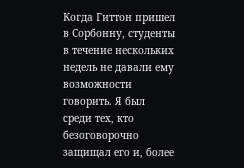Когда Гиттон пришел в Сорбонну, студенты в течение нескольких недель не давали ему возможности говорить. Я был среди тех, кто безоговорочно защищал его и, более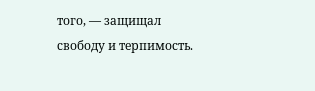того, — защищал свободу и терпимость.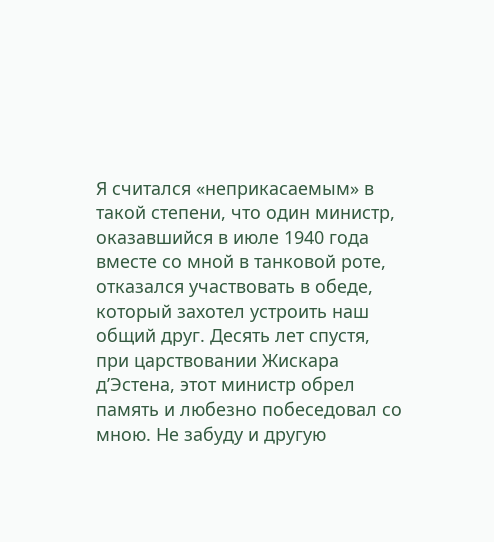Я считался «неприкасаемым» в такой степени, что один министр, оказавшийся в июле 1940 года вместе со мной в танковой роте, отказался участвовать в обеде, который захотел устроить наш общий друг. Десять лет спустя, при царствовании Жискара д’Эстена, этот министр обрел память и любезно побеседовал со мною. Не забуду и другую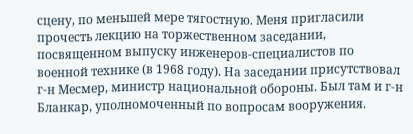сцену, по меньшей мере тягостную. Меня пригласили прочесть лекцию на торжественном заседании, посвященном выпуску инженеров-специалистов по военной технике (в 1968 году). На заседании присутствовал г-н Месмер, министр национальной обороны. Был там и г-н Бланкар, уполномоченный по вопросам вооружения.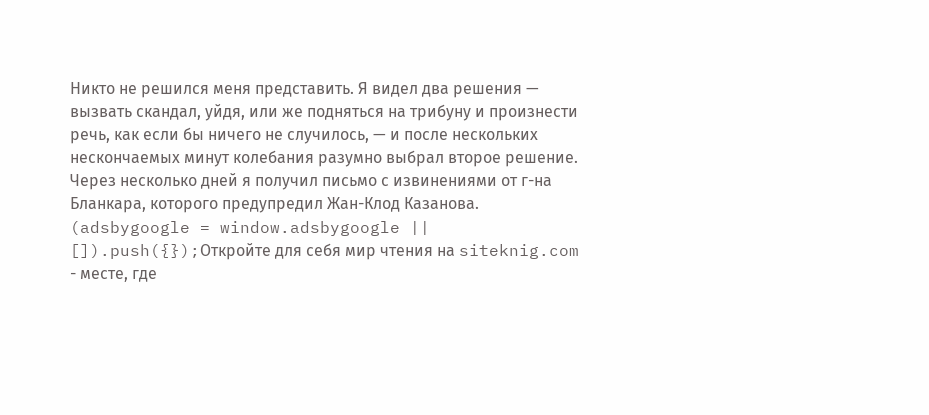Никто не решился меня представить. Я видел два решения — вызвать скандал, уйдя, или же подняться на трибуну и произнести речь, как если бы ничего не случилось, — и после нескольких нескончаемых минут колебания разумно выбрал второе решение. Через несколько дней я получил письмо с извинениями от г-на Бланкара, которого предупредил Жан-Клод Казанова.
(adsbygoogle = window.adsbygoogle || []).push({});Откройте для себя мир чтения на siteknig.com - месте, где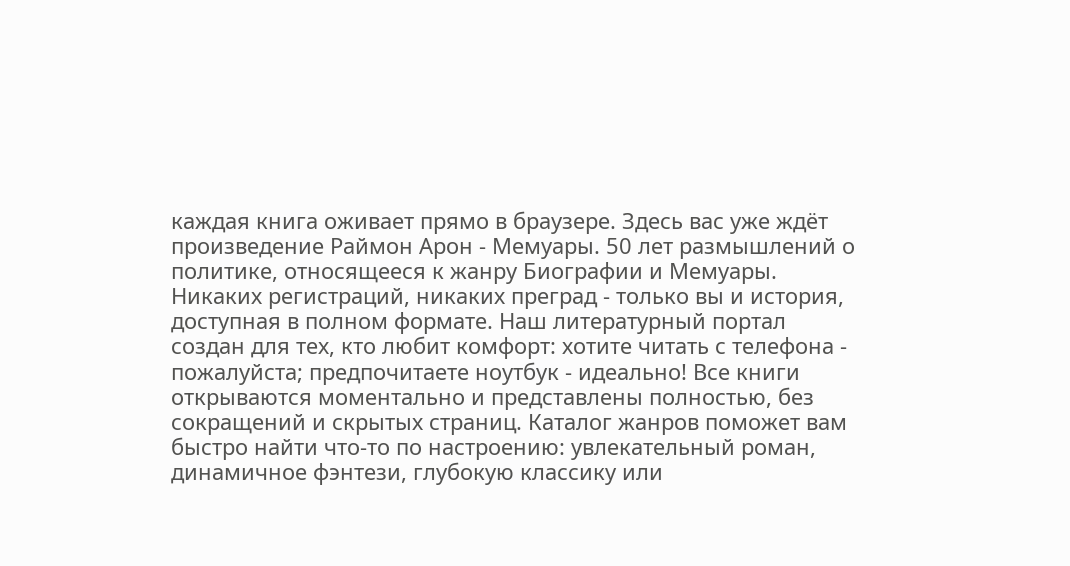каждая книга оживает прямо в браузере. Здесь вас уже ждёт произведение Раймон Арон - Мемуары. 50 лет размышлений о политике, относящееся к жанру Биографии и Мемуары. Никаких регистраций, никаких преград - только вы и история, доступная в полном формате. Наш литературный портал создан для тех, кто любит комфорт: хотите читать с телефона - пожалуйста; предпочитаете ноутбук - идеально! Все книги открываются моментально и представлены полностью, без сокращений и скрытых страниц. Каталог жанров поможет вам быстро найти что-то по настроению: увлекательный роман, динамичное фэнтези, глубокую классику или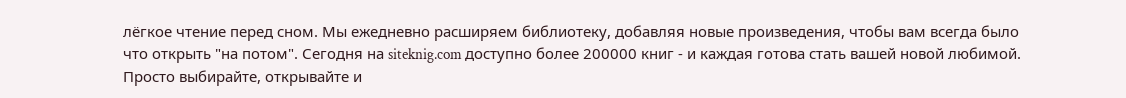лёгкое чтение перед сном. Мы ежедневно расширяем библиотеку, добавляя новые произведения, чтобы вам всегда было что открыть "на потом". Сегодня на siteknig.com доступно более 200000 книг - и каждая готова стать вашей новой любимой. Просто выбирайте, открывайте и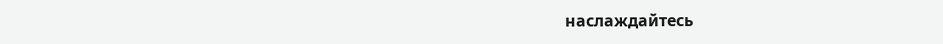наслаждайтесь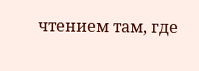чтением там, где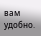вам удобно.